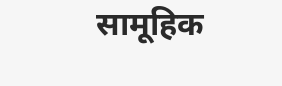सामूहिक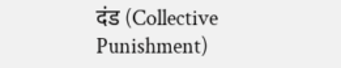दंड (Collective Punishment)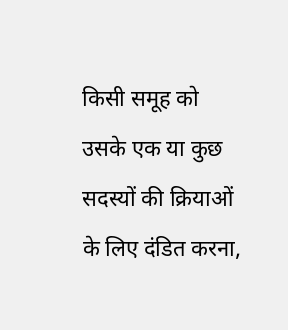किसी समूह को उसके एक या कुछ सदस्यों की क्रियाओं के लिए दंडित करना,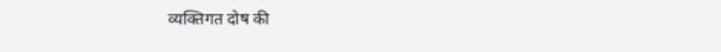व्यक्तिगत दोष की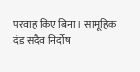परवाह किए बिना। सामूहिक दंड सदैव निर्दोष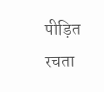पीड़ित रचता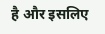है और इसलिए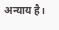अन्याय है।